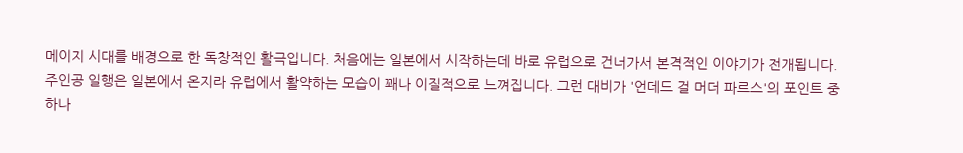메이지 시대를 배경으로 한 독창적인 활극입니다. 처음에는 일본에서 시작하는데 바로 유럽으로 건너가서 본격적인 이야기가 전개됩니다.
주인공 일행은 일본에서 온지라 유럽에서 활약하는 모습이 꽤나 이질적으로 느껴집니다. 그런 대비가 '언데드 걸 머더 파르스'의 포인트 중 하나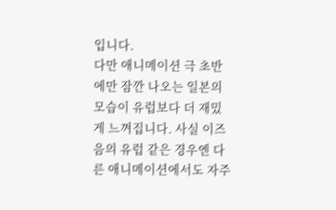입니다.
다만 애니메이션 극 초반에만 잠깐 나오는 일본의 모습이 유럽보다 더 재밌게 느껴집니다. 사실 이즈음의 유럽 같은 경우엔 다른 애니메이션에서도 자주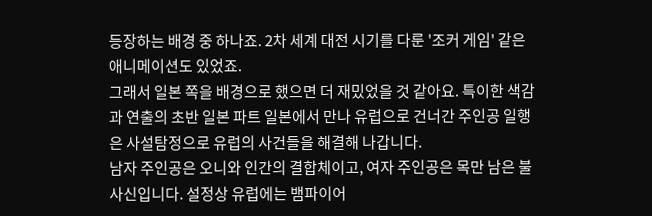등장하는 배경 중 하나죠. 2차 세계 대전 시기를 다룬 '조커 게임' 같은 애니메이션도 있었죠.
그래서 일본 쪽을 배경으로 했으면 더 재밌었을 것 같아요. 특이한 색감과 연출의 초반 일본 파트 일본에서 만나 유럽으로 건너간 주인공 일행은 사설탐정으로 유럽의 사건들을 해결해 나갑니다.
남자 주인공은 오니와 인간의 결합체이고, 여자 주인공은 목만 남은 불사신입니다. 설정상 유럽에는 뱀파이어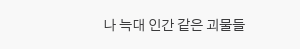나 늑대 인간 같은 괴물들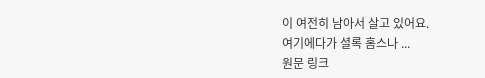이 여전히 남아서 살고 있어요.
여기에다가 셜록 홈스나 ...
원문 링크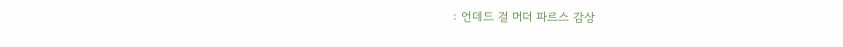: 언데드 걸 머더 파르스 감상